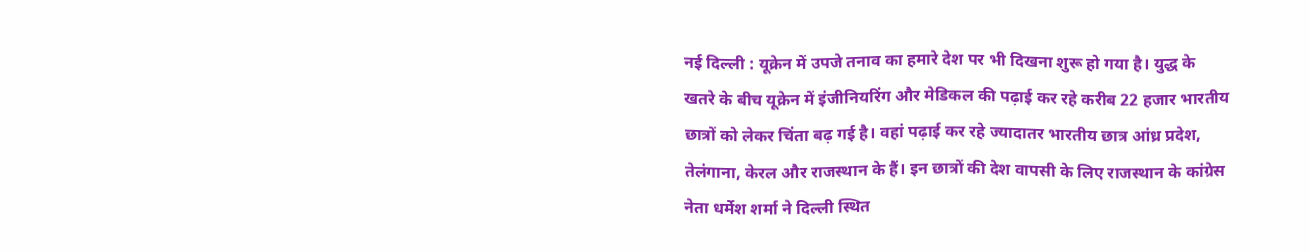नई दिल्ली : यूक्रेन में उपजे तनाव का हमारे देश पर भी दिखना शुरू हो गया है। युद्ध के खतरे के बीच यूक्रेन में इंजीनियरिंग और मेडिकल की पढ़ाई कर रहे करीब 22 हजार भारतीय छात्रों को लेकर चिंता बढ़ गई है। वहां पढ़ाई कर रहे ज्यादातर भारतीय छात्र आंध्र प्रदेश, तेलंगाना, केरल और राजस्थान के हैं। इन छात्रों की देश वापसी के लिए राजस्थान के कांग्रेस नेता धर्मेश शर्मा ने दिल्ली स्थित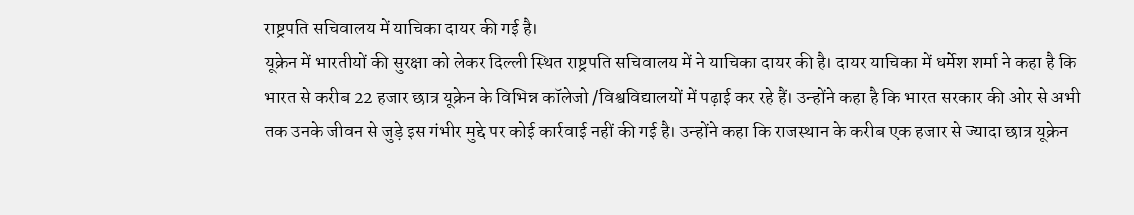राष्ट्रपति सचिवालय में याचिका दायर की गई है।
यूक्रेन में भारतीयों की सुरक्षा को लेकर दिल्ली स्थित राष्ट्रपति सचिवालय में ने याचिका दायर की है। दायर याचिका में धर्मेश शर्मा ने कहा है कि भारत से करीब 22 हजार छात्र यूक्रेन के विभिन्न कॉलेजो /विश्वविद्यालयों में पढ़ाई कर रहे हैं। उन्होंने कहा है कि भारत सरकार की ओर से अभी तक उनके जीवन से जुड़े इस गंभीर मुद्दे पर कोई कार्रवाई नहीं की गई है। उन्होंने कहा कि राजस्थान के करीब एक हजार से ज्यादा छात्र यूक्रेन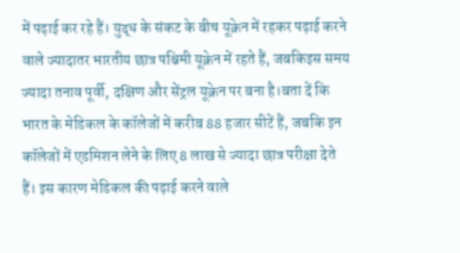में पढ़ाई कर रहे हैं। युद्ध के संकट के बीच यूक्रेन में रहकर पढ़ाई करने वाले ज्यादातर भारतीय छात्र पश्चिमी यूक्रेन में रहते हैं, जबकिइस समय ज्यादा तनाव पूर्वी, दक्षिण और सेंट्रल यूक्रेन पर बना है।बता दें कि भारत के मेडिकल के कॉलेजों में करीब 88 हजार सीटें हैं, जबकि इन कॉलेजों में एडमिशन लेने के लिए 8 लाख से ज्यादा छात्र परीक्षा देते हैं। इस कारण मेडिकल की पढ़ाई करने वाले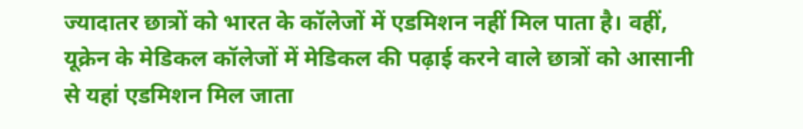ज्यादातर छात्रों को भारत के कॉलेजों में एडमिशन नहीं मिल पाता है। वहीं, यूक्रेन के मेडिकल कॉलेजों में मेडिकल की पढ़ाई करने वाले छात्रों को आसानी से यहां एडमिशन मिल जाता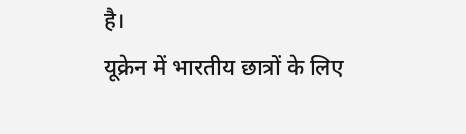है।
यूक्रेन में भारतीय छात्रों के लिए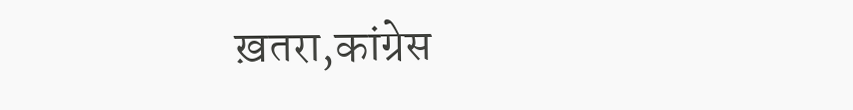ख़तरा,कांग्रेस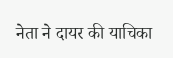नेता ने दायर की याचिका